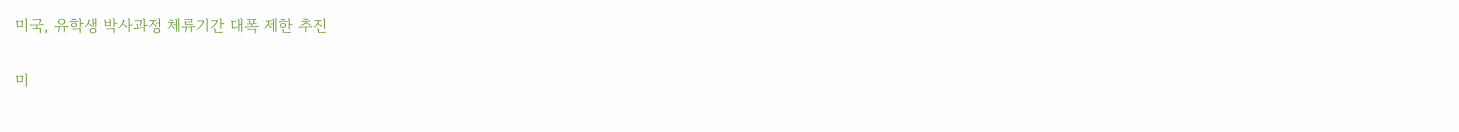미국, 유학생 박사과정 체류기간 대폭 제한 추진

미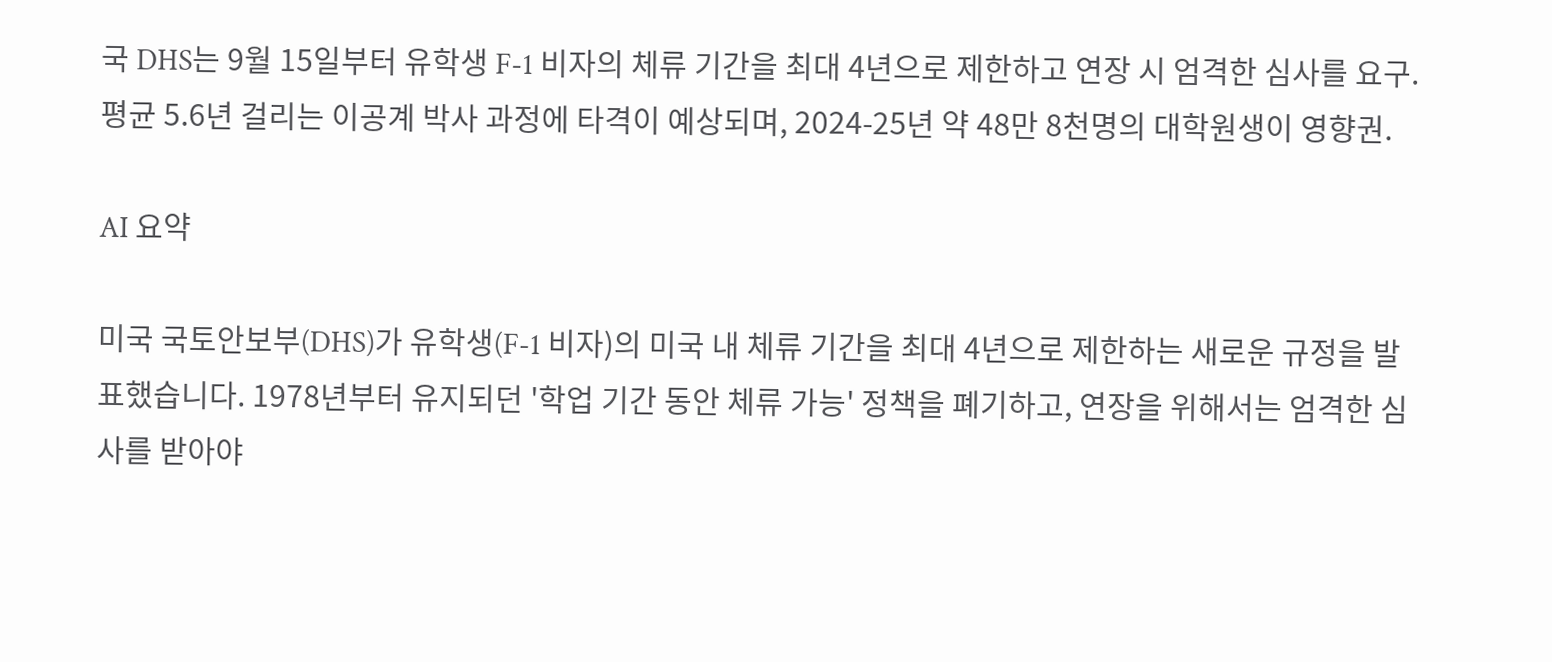국 DHS는 9월 15일부터 유학생 F-1 비자의 체류 기간을 최대 4년으로 제한하고 연장 시 엄격한 심사를 요구. 평균 5.6년 걸리는 이공계 박사 과정에 타격이 예상되며, 2024-25년 약 48만 8천명의 대학원생이 영향권.

AI 요약

미국 국토안보부(DHS)가 유학생(F-1 비자)의 미국 내 체류 기간을 최대 4년으로 제한하는 새로운 규정을 발표했습니다. 1978년부터 유지되던 '학업 기간 동안 체류 가능' 정책을 폐기하고, 연장을 위해서는 엄격한 심사를 받아야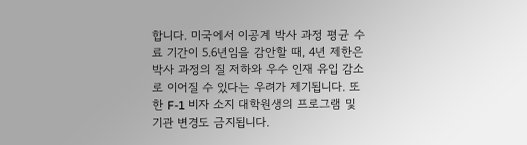합니다. 미국에서 이공계 박사 과정 평균 수료 기간이 5.6년임을 감안할 때, 4년 제한은 박사 과정의 질 저하와 우수 인재 유입 감소로 이어질 수 있다는 우려가 제기됩니다. 또한 F-1 비자 소지 대학원생의 프로그램 및 기관 변경도 금지됩니다.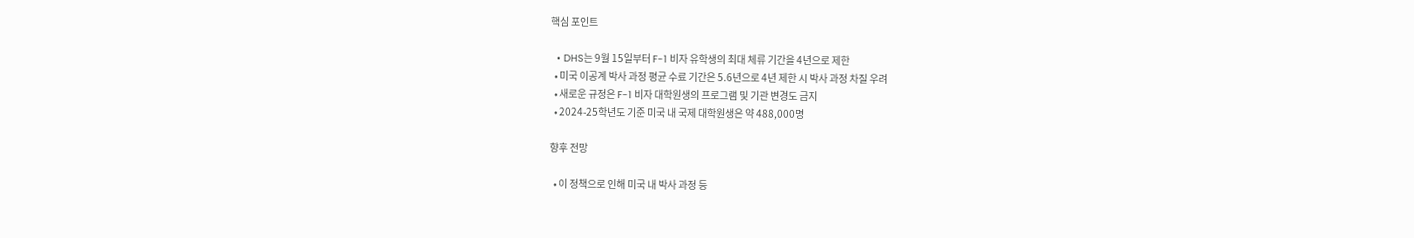핵심 포인트

  • DHS는 9월 15일부터 F-1 비자 유학생의 최대 체류 기간을 4년으로 제한
  • 미국 이공계 박사 과정 평균 수료 기간은 5.6년으로 4년 제한 시 박사 과정 차질 우려
  • 새로운 규정은 F-1 비자 대학원생의 프로그램 및 기관 변경도 금지
  • 2024-25학년도 기준 미국 내 국제 대학원생은 약 488,000명

향후 전망

  • 이 정책으로 인해 미국 내 박사 과정 등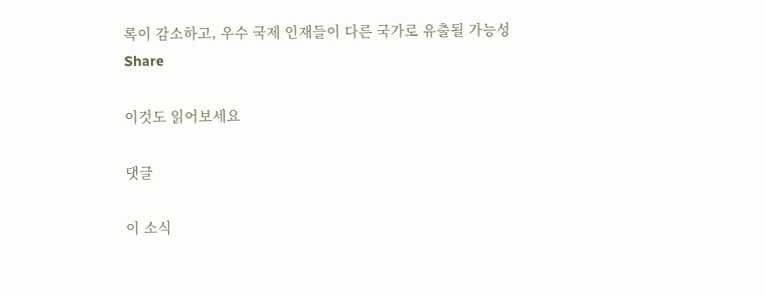록이 감소하고, 우수 국제 인재들이 다른 국가로 유출될 가능성
Share

이것도 읽어보세요

댓글

이 소식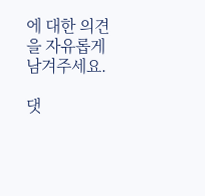에 대한 의견을 자유롭게 남겨주세요.

댓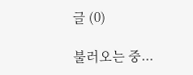글 (0)

불러오는 중...